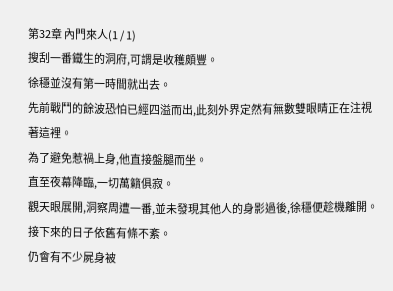第32章 內門來人(1 / 1)
搜刮一番鐵生的洞府,可謂是收穫頗豐。
徐穩並沒有第一時間就出去。
先前戰鬥的餘波恐怕已經四溢而出,此刻外界定然有無數雙眼睛正在注視著這裡。
為了避免惹禍上身,他直接盤腿而坐。
直至夜幕降臨,一切萬籟俱寂。
觀天眼展開,洞察周遭一番,並未發現其他人的身影過後,徐穩便趁機離開。
接下來的日子依舊有條不紊。
仍會有不少屍身被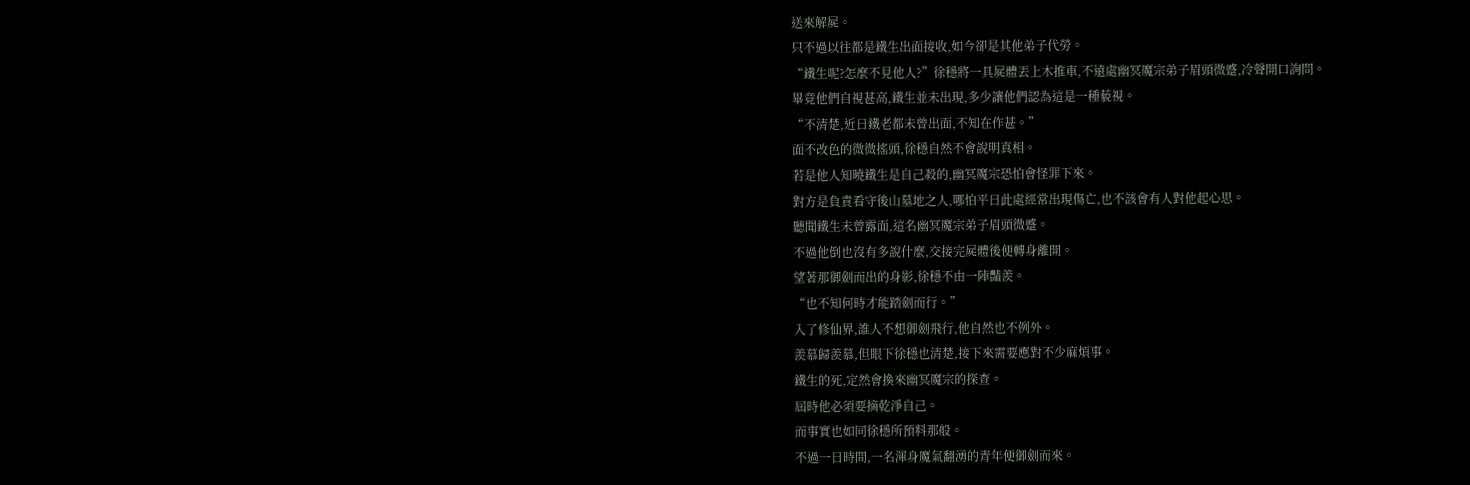送來解屍。
只不過以往都是鐵生出面接收,如今卻是其他弟子代勞。
“鐵生呢?怎麼不見他人?”徐穩將一具屍體丟上木推車,不遠處幽冥魔宗弟子眉頭微蹙,冷聲開口詢問。
畢竟他們自視甚高,鐵生並未出現,多少讓他們認為這是一種藐視。
“不清楚,近日鐵老都未曾出面,不知在作甚。”
面不改色的微微搖頭,徐穩自然不會說明真相。
若是他人知曉鐵生是自己殺的,幽冥魔宗恐怕會怪罪下來。
對方是負責看守後山墓地之人,哪怕平日此處經常出現傷亡,也不該會有人對他起心思。
聽聞鐵生未曾露面,這名幽冥魔宗弟子眉頭微蹙。
不過他倒也沒有多說什麼,交接完屍體後便轉身離開。
望著那御劍而出的身影,徐穩不由一陣豔羨。
“也不知何時才能踏劍而行。”
入了修仙界,誰人不想御劍飛行,他自然也不例外。
羨慕歸羨慕,但眼下徐穩也清楚,接下來需要應對不少麻煩事。
鐵生的死,定然會換來幽冥魔宗的探查。
屆時他必須要摘乾淨自己。
而事實也如同徐穩所預料那般。
不過一日時間,一名渾身魔氣翻湧的青年便御劍而來。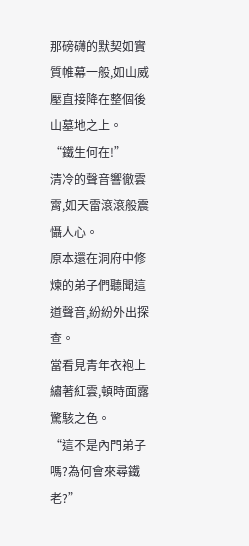那磅礴的默契如實質帷幕一般,如山威壓直接降在整個後山墓地之上。
“鐵生何在!”
清冷的聲音響徹雲霄,如天雷滾滾般震懾人心。
原本還在洞府中修煉的弟子們聽聞這道聲音,紛紛外出探查。
當看見青年衣袍上繡著紅雲,頓時面露驚駭之色。
“這不是內門弟子嗎?為何會來尋鐵老?”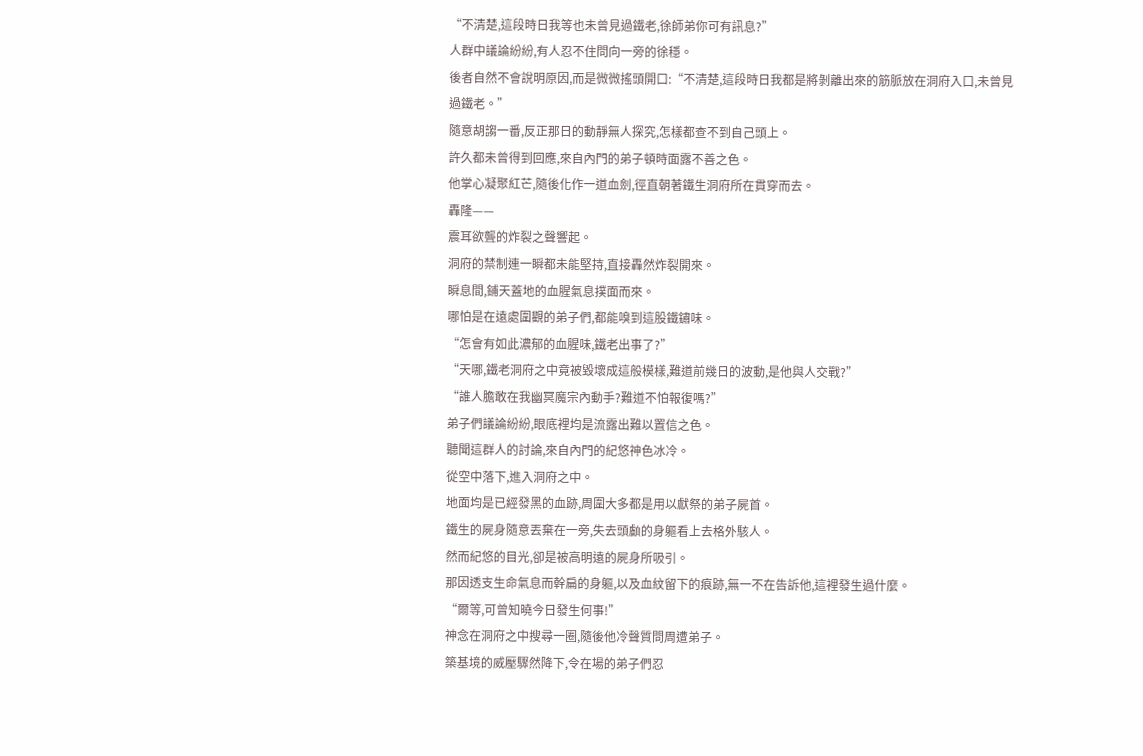“不清楚,這段時日我等也未曾見過鐵老,徐師弟你可有訊息?”
人群中議論紛紛,有人忍不住問向一旁的徐穩。
後者自然不會說明原因,而是微微搖頭開口:“不清楚,這段時日我都是將剝離出來的筋脈放在洞府入口,未曾見過鐵老。”
隨意胡謅一番,反正那日的動靜無人探究,怎樣都查不到自己頭上。
許久都未曾得到回應,來自內門的弟子頓時面露不善之色。
他掌心凝聚紅芒,隨後化作一道血劍,徑直朝著鐵生洞府所在貫穿而去。
轟隆——
震耳欲聾的炸裂之聲響起。
洞府的禁制連一瞬都未能堅持,直接轟然炸裂開來。
瞬息間,鋪天蓋地的血腥氣息撲面而來。
哪怕是在遠處圍觀的弟子們,都能嗅到這股鐵鏽味。
“怎會有如此濃郁的血腥味,鐵老出事了?”
“天哪,鐵老洞府之中竟被毀壞成這般模樣,難道前幾日的波動,是他與人交戰?”
“誰人膽敢在我幽冥魔宗內動手?難道不怕報復嗎?”
弟子們議論紛紛,眼底裡均是流露出難以置信之色。
聽聞這群人的討論,來自內門的紀悠神色冰冷。
從空中落下,進入洞府之中。
地面均是已經發黑的血跡,周圍大多都是用以獻祭的弟子屍首。
鐵生的屍身隨意丟棄在一旁,失去頭顱的身軀看上去格外駭人。
然而紀悠的目光,卻是被高明遠的屍身所吸引。
那因透支生命氣息而幹扁的身軀,以及血紋留下的痕跡,無一不在告訴他,這裡發生過什麼。
“爾等,可曾知曉今日發生何事!”
神念在洞府之中搜尋一圈,隨後他冷聲質問周遭弟子。
築基境的威壓驟然降下,令在場的弟子們忍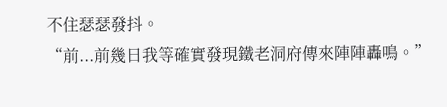不住瑟瑟發抖。
“前...前幾日我等確實發現鐵老洞府傳來陣陣轟鳴。”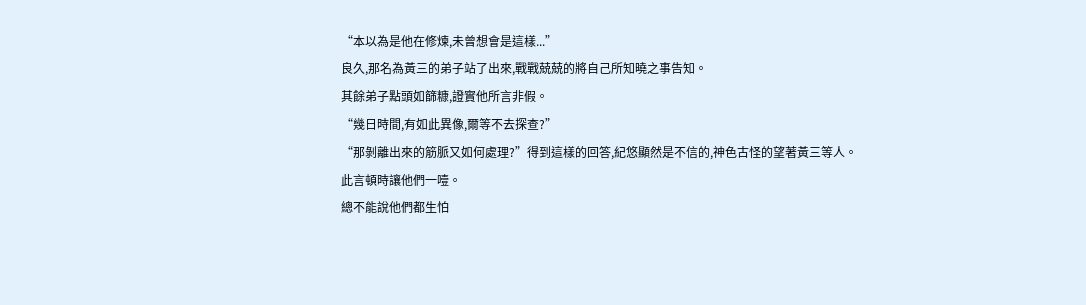“本以為是他在修煉,未曾想會是這樣...”
良久,那名為黃三的弟子站了出來,戰戰兢兢的將自己所知曉之事告知。
其餘弟子點頭如篩糠,證實他所言非假。
“幾日時間,有如此異像,爾等不去探查?”
“那剝離出來的筋脈又如何處理?”得到這樣的回答,紀悠顯然是不信的,神色古怪的望著黃三等人。
此言頓時讓他們一噎。
總不能說他們都生怕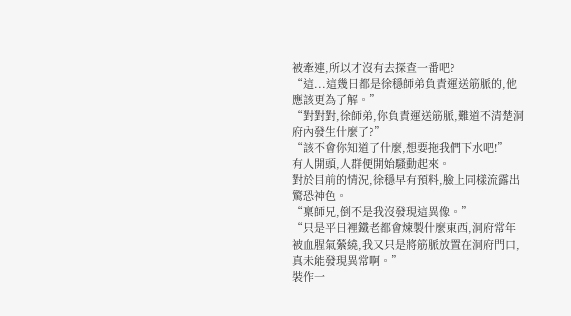被牽連,所以才沒有去探查一番吧?
“這...這幾日都是徐穩師弟負責運送筋脈的,他應該更為了解。”
“對對對,徐師弟,你負責運送筋脈,難道不清楚洞府內發生什麼了?”
“該不會你知道了什麼,想要拖我們下水吧!”
有人開頭,人群便開始騷動起來。
對於目前的情況,徐穩早有預料,臉上同樣流露出驚恐神色。
“稟師兄,倒不是我沒發現這異像。”
“只是平日裡鐵老都會煉製什麼東西,洞府常年被血腥氣縈繞,我又只是將筋脈放置在洞府門口,真未能發現異常啊。”
裝作一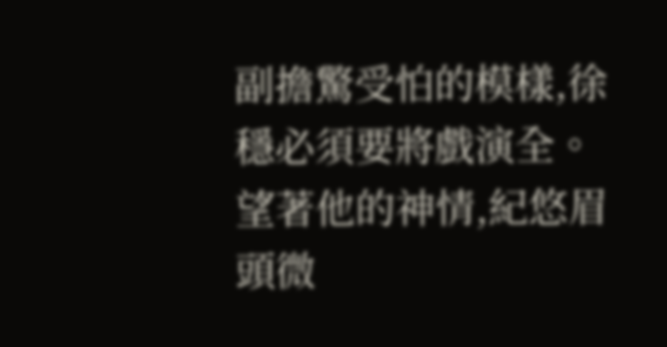副擔驚受怕的模樣,徐穩必須要將戲演全。
望著他的神情,紀悠眉頭微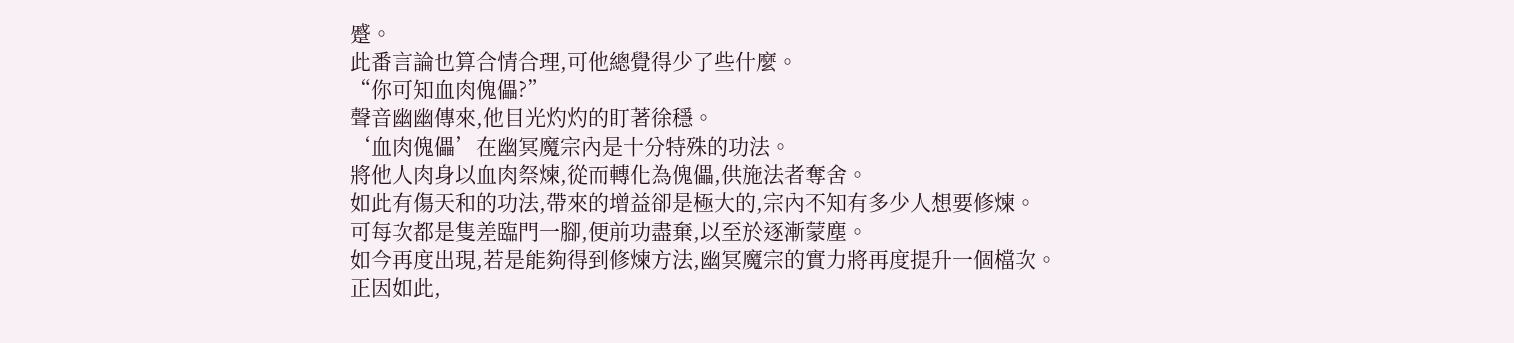蹙。
此番言論也算合情合理,可他總覺得少了些什麼。
“你可知血肉傀儡?”
聲音幽幽傳來,他目光灼灼的盯著徐穩。
‘血肉傀儡’在幽冥魔宗內是十分特殊的功法。
將他人肉身以血肉祭煉,從而轉化為傀儡,供施法者奪舍。
如此有傷天和的功法,帶來的增益卻是極大的,宗內不知有多少人想要修煉。
可每次都是隻差臨門一腳,便前功盡棄,以至於逐漸蒙塵。
如今再度出現,若是能夠得到修煉方法,幽冥魔宗的實力將再度提升一個檔次。
正因如此,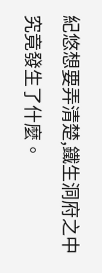紀悠想要弄清楚,鐵生洞府之中究竟發生了什麼。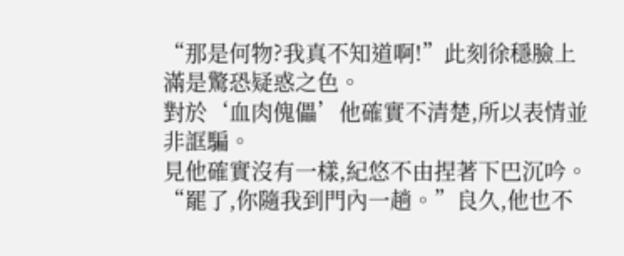“那是何物?我真不知道啊!”此刻徐穩臉上滿是驚恐疑惑之色。
對於‘血肉傀儡’他確實不清楚,所以表情並非誆騙。
見他確實沒有一樣,紀悠不由捏著下巴沉吟。
“罷了,你隨我到門內一趟。”良久,他也不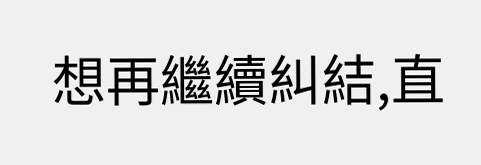想再繼續糾結,直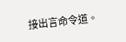接出言命令道。